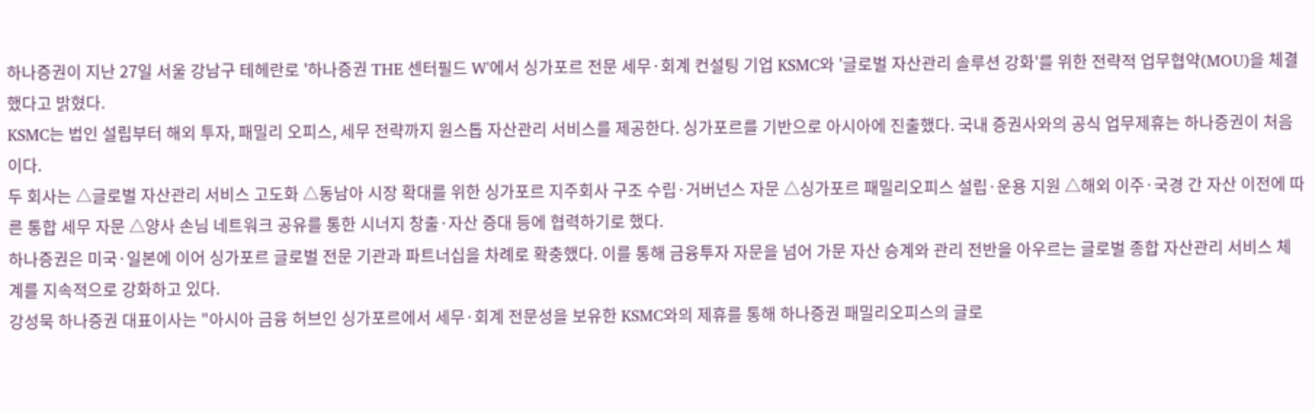하나증권이 지난 27일 서울 강남구 테헤란로 '하나증권 THE 센터필드 W'에서 싱가포르 전문 세무·회계 컨설팅 기업 KSMC와 '글로벌 자산관리 솔루션 강화'를 위한 전략적 업무협약(MOU)을 체결했다고 밝혔다.
KSMC는 법인 설립부터 해외 투자, 패밀리 오피스, 세무 전략까지 원스톱 자산관리 서비스를 제공한다. 싱가포르를 기반으로 아시아에 진출했다. 국내 증권사와의 공식 업무제휴는 하나증권이 처음이다.
두 회사는 △글로벌 자산관리 서비스 고도화 △동남아 시장 확대를 위한 싱가포르 지주회사 구조 수립·거버넌스 자문 △싱가포르 패밀리오피스 설립·운용 지원 △해외 이주·국경 간 자산 이전에 따른 통합 세무 자문 △양사 손님 네트워크 공유를 통한 시너지 창출·자산 증대 등에 협력하기로 했다.
하나증권은 미국·일본에 이어 싱가포르 글로벌 전문 기관과 파트너십을 차례로 확충했다. 이를 통해 금융투자 자문을 넘어 가문 자산 승계와 관리 전반을 아우르는 글로벌 종합 자산관리 서비스 체계를 지속적으로 강화하고 있다.
강성묵 하나증권 대표이사는 "아시아 금융 허브인 싱가포르에서 세무·회계 전문성을 보유한 KSMC와의 제휴를 통해 하나증권 패밀리오피스의 글로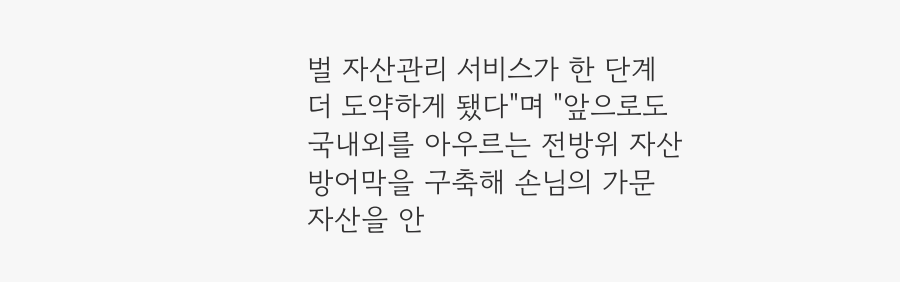벌 자산관리 서비스가 한 단계 더 도약하게 됐다"며 "앞으로도 국내외를 아우르는 전방위 자산 방어막을 구축해 손님의 가문 자산을 안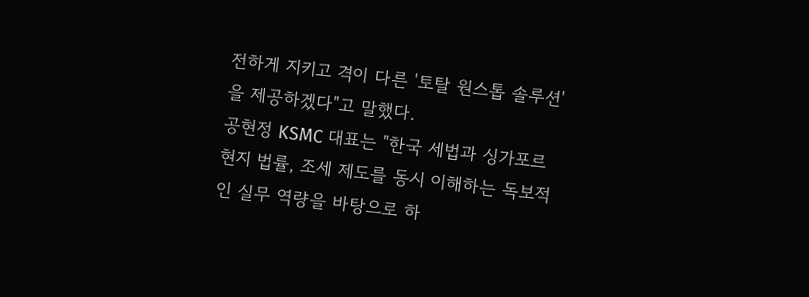전하게 지키고 격이 다른 '토탈 원스톱 솔루션'을 제공하겠다"고 말했다.
공현정 KSMC 대표는 "한국 세법과 싱가포르 현지 법률, 조세 제도를 동시 이해하는 독보적인 실무 역량을 바탕으로 하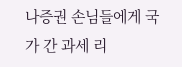나증권 손님들에게 국가 간 과세 리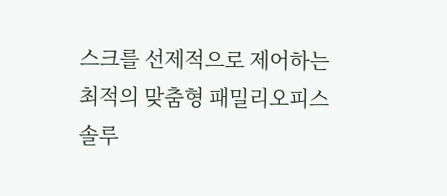스크를 선제적으로 제어하는 최적의 맞춤형 패밀리오피스 솔루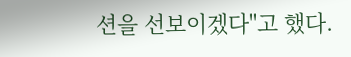션을 선보이겠다"고 했다.